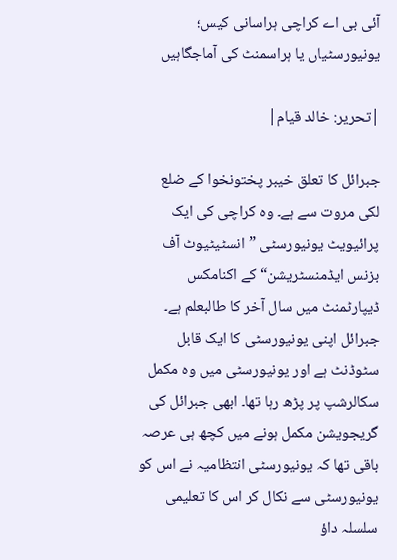آئی بی اے کراچی ہراسانی کیس؛ یونیورسٹیاں یا ہراسمنٹ کی آماجگاہیں

|تحریر: خالد قیام|

جبرائل کا تعلق خیبر پختونخوا کے ضلع لکی مروت سے ہے۔ وہ کراچی کی ایک پرائیویٹ یونیورسٹی ”انسٹیٹیوٹ آف بزنس ایڈمنسٹریشن“ کے اکنامکس ڈیپارٹمنٹ میں سال آخر کا طالبعلم ہے۔ جبرائل اپنی یونیورسٹی کا ایک قابل سٹوڈنٹ ہے اور یونیورسٹی میں وہ مکمل سکالرشپ پر پڑھ رہا تھا۔ ابھی جبرائل کی گریجویشن مکمل ہونے میں کچھ ہی عرصہ باقی تھا کہ یونیورسٹی انتظامیہ نے اس کو یونیورسٹی سے نکال کر اس کا تعلیمی سلسلہ داؤ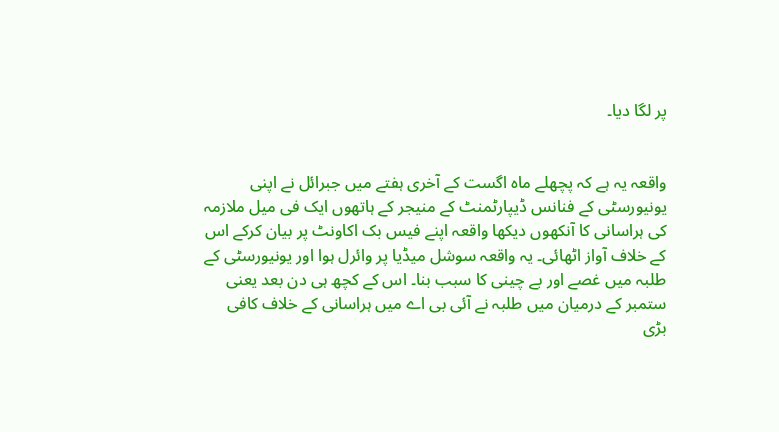پر لگا دیا۔


واقعہ یہ ہے کہ پچھلے ماہ اگست کے آخری ہفتے میں جبرائل نے اپنی یونیورسٹی کے فنانس ڈیپارٹمنٹ کے منیجر کے ہاتھوں ایک فی میل ملازمہ کی ہراسانی کا آنکھوں دیکھا واقعہ اپنے فیس بک اکاونٹ پر بیان کرکے اس کے خلاف آواز اٹھائی۔ یہ واقعہ سوشل میڈیا پر وائرل ہوا اور یونیورسٹی کے طلبہ میں غصے اور بے چینی کا سبب بنا۔ اس کے کچھ ہی دن بعد یعنی ستمبر کے درمیان میں طلبہ نے آئی بی اے میں ہراسانی کے خلاف کافی بڑی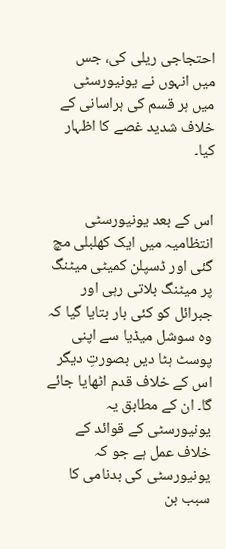احتجاجی ریلی کی، جس میں انہوں نے یونیورسٹی میں ہر قسم کی ہراسانی کے خلاف شدید غصے کا اظہار کیا۔


اس کے بعد یونیورسٹی انتظامیہ میں ایک کھلبلی مچ گئی اور ڈسپلن کمیٹی میٹنگ پر میٹنگ بلاتی رہی اور جبرائل کو کئی بار بتایا گیا کہ وہ سوشل میڈیا سے اپنی پوسٹ ہٹا دیں بصورتِ دیگر اس کے خلاف قدم اٹھایا جائے گا۔ ان کے مطابق یہ یونیورسٹی کے قوائد کے خلاف عمل ہے جو کہ یونیورسٹی کی بدنامی کا سبب بن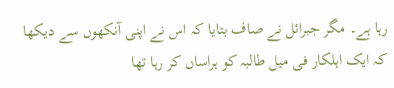رہا ہے۔ مگر جبرائل نے صاف بتایا کہ اس نے اپنی آنکھوں سے دیکھا کہ ایک اہلکار فی میل طالبہ کو ہراساں کر رہا تھا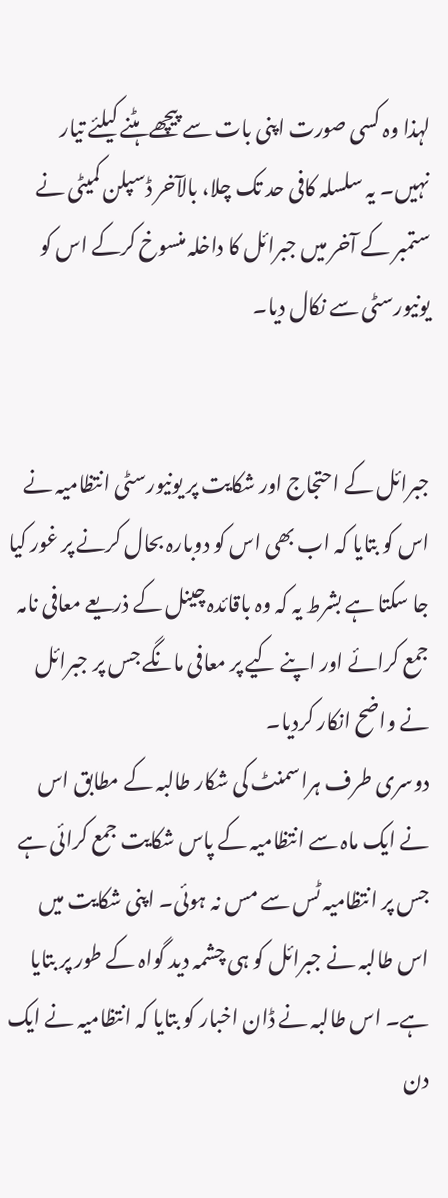لہذا وہ کسی صورت اپنی بات سے پیچھے ہٹنے کیلئے تیار نہیں۔ یہ سلسلہ کافی حد تک چلا، بالآخر ڈسپلن کمیٹی نے ستمبر کے آخر میں جبرائل کا داخلہ منسوخ کرکے اس کو یونیورسٹی سے نکال دیا۔


جبرائل کے احتجاج اور شکایت پر یونیورسٹی انتظامیہ نے اس کو بتایا کہ اب بھی اس کو دوبارہ بحال کرنے پر غور کیا جا سکتا ہے بشرط یہ کہ وہ باقائدہ چینل کے ذریعے معافی نامہ جمع کرائے اور اپنے کیے پر معافی مانگے جس پر جبرائل نے واضح انکار کردیا۔
دوسری طرف ہراسمنٹ کی شکار طالبہ کے مطابق اس نے ایک ماہ سے انتظامیہ کے پاس شکایت جمع کرائی ہے جس پر انتظامیہ ٹس سے مس نہ ہوئی۔ اپنی شکایت میں اس طالبہ نے جبرائل کو ہی چشمہ دید گواہ کے طور پر بتایا ہے۔ اس طالبہ نے ڈان اخبار کو بتایا کہ انتظامیہ نے ایک دن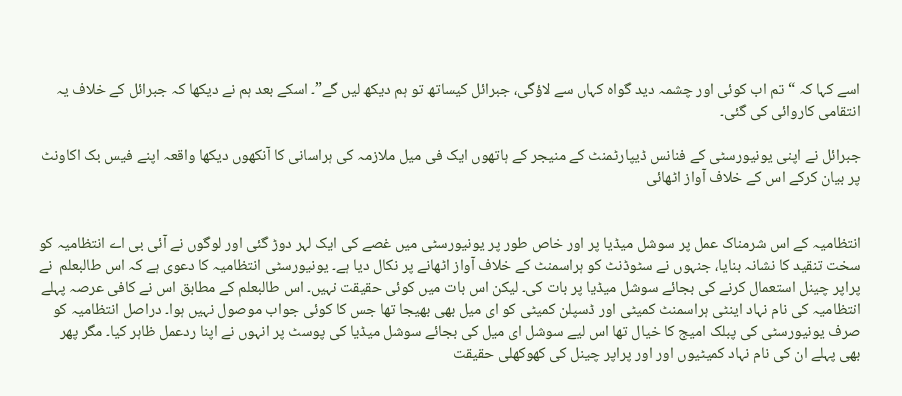اسے کہا کہ “تم اب کوئی اور چشمہ دید گواہ کہاں سے لاؤگی، جبرائل کیساتھ تو ہم دیکھ لیں گے”۔ اسکے بعد ہم نے دیکھا کہ جبرائل کے خلاف یہ انتقامی کاروائی کی گئی۔

جبرائل نے اپنی یونیورسٹی کے فنانس ڈیپارٹمنٹ کے منیجر کے ہاتھوں ایک فی میل ملازمہ کی ہراسانی کا آنکھوں دیکھا واقعہ اپنے فیس بک اکاونٹ پر بیان کرکے اس کے خلاف آواز اٹھائی


انتظامیہ کے اس شرمناک عمل پر سوشل میڈیا پر اور خاص طور پر یونیورسٹی میں غصے کی ایک لہر دوڑ گئی اور لوگوں نے آئی بی اے انتظامیہ کو سخت تنقید کا نشانہ بنایا، جنہوں نے سٹوڈنٹ کو ہراسمنٹ کے خلاف آواز اٹھانے پر نکال دیا ہے۔ یونیورسٹی انتظامیہ کا دعوی ہے کہ اس طالبعلم  نے پراپر چینل استعمال کرنے کی بجائے سوشل میڈیا پر بات کی۔ لیکن اس بات میں کوئی حقیقت نہیں۔ اس طالبعلم کے مطابق اس نے کافی عرصہ پہلے انتظامیہ کی نام نہاد اینٹی ہراسمنٹ کمیٹی اور ڈسپلن کمیٹی کو ای میل بھی بھیجا تھا جس کا کوئی جواب موصول نہیں ہوا۔ دراصل انتظامیہ کو صرف یونیورسٹی کی پبلک امیج کا خیال تھا اس لیے سوشل ای میل کی بجائے سوشل میڈیا کی پوسٹ پر انہوں نے اپنا ردعمل ظاہر کیا۔ مگر پھر بھی پہلے ان کی نام نہاد کمیٹیوں اور اور پراپر چینل کی کھوکھلی حقیقت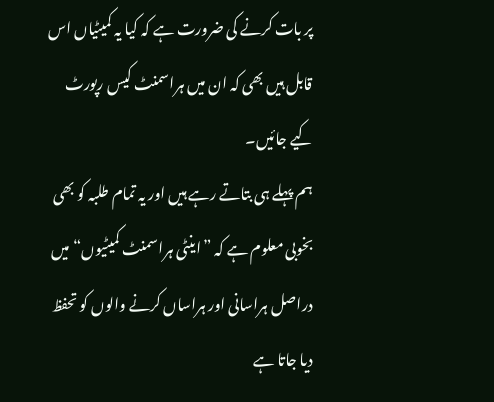پر بات کرنے کی ضرورت ہے کہ کیا یہ کمیٹیاں اس قابل ہیں بھی کہ ان میں ہراسمنٹ کیس رپورٹ کیے جائیں۔
ہم پہلے ہی بتاتے رہے ہیں اور یہ تمام طلبہ کو بھی بخوبی معلوم ہے کہ ”اینٹی ہراسمنٹ کمیٹیوں“ میں دراصل ہراسانی اور ہراساں کرنے والوں کو تحفظ دیا جاتا ہے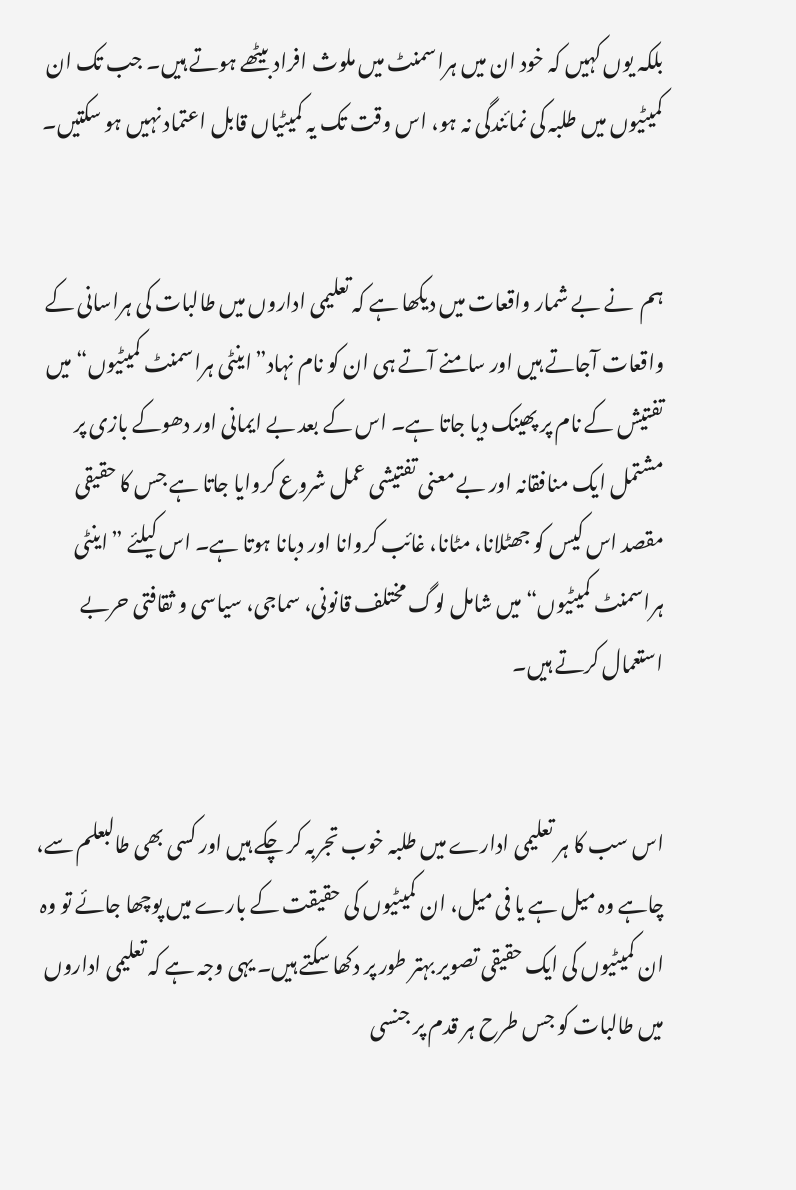بلکہ یوں کہیں کہ خود ان میں ہراسمنٹ میں ملوث افراد بیٹھے ہوتے ہیں۔ جب تک ان کمیٹیوں میں طلبہ کی نمائندگی نہ ہو، اس وقت تک یہ کمیٹیاں قابل اعتماد نہیں ہو سکتیں۔


ہم  نے بے شمار واقعات میں دیکھا ہے کہ تعلیمی اداروں میں طالبات کی ہراسانی کے واقعات آجاتے ہیں اور سامنے آتے ہی ان کو نام نہاد”اینٹی ہراسمنٹ کمیٹیوں“ میں تفتیش کے نام پر پھینک دیا جاتا ہے۔ اس کے بعد بے ایمانی اور دھوکے بازی پر مشتمل ایک منافقانہ اور بے معنی تفتیشی عمل شروع کروایا جاتا ہے جس کا حقیقی مقصد اس کیس کو جھٹلانا، مٹانا، غائب کروانا اور دبانا ہوتا ہے۔ اس کیلئے ”اینٹی ہراسمنٹ کمیٹیوں“ میں شامل لوگ مختلف قانونی، سماجی، سیاسی و ثقافتی حربے استعمال کرتے ہیں۔


اس سب کا ہر تعلیمی ادارے میں طلبہ خوب تجربہ کر چکے ہیں اور کسی بھی طالبعلم سے، چاہے وہ میل ہے یا فی میل، ان کمیٹیوں کی حقیقت کے بارے میں پوچھا جائے تو وہ ان کمیٹیوں کی ایک حقیقی تصویر بہتر طور پر دکھا سکتے ہیں۔ یہی وجہ ہے کہ تعلیمی اداروں میں طالبات کو جس طرح ہر قدم پر جنسی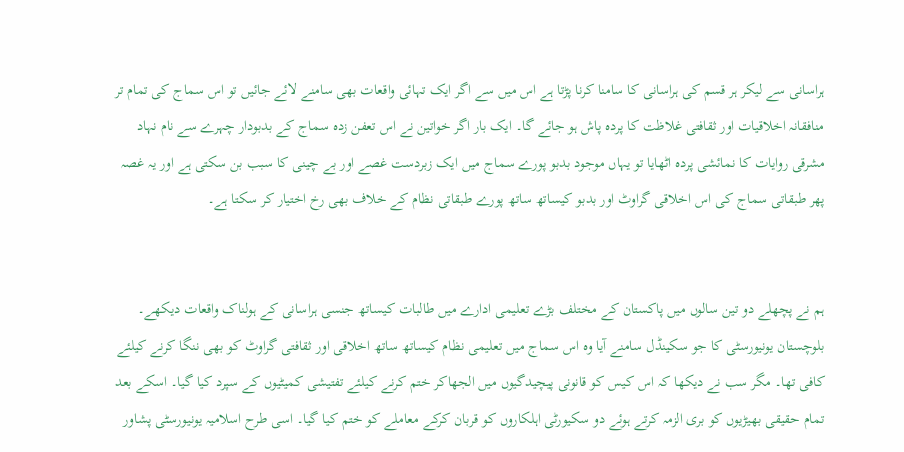ہراسانی سے لیکر ہر قسم کی ہراسانی کا سامنا کرنا پڑتا ہے اس میں سے اگر ایک تہائی واقعات بھی سامنے لائے جائیں تو اس سماج کی تمام تر منافقانہ اخلاقیات اور ثقافتی غلاظت کا پردہ پاش ہو جائے گا۔ ایک بار اگر خواتین نے اس تعفن زدہ سماج کے بدبودار چہرے سے نام نہاد مشرقی روایات کا نمائشی پردہ اٹھایا تو یہاں موجود بدبو پورے سماج میں ایک زبردست غصے اور بے چینی کا سبب بن سکتی ہے اور یہ غصہ پھر طبقاتی سماج کی اس اخلاقی گراوٹ اور بدبو کیساتھ ساتھ پورے طبقاتی نظام کے خلاف بھی رخ اختیار کر سکتا ہے۔


ہم نے پچھلے دو تین سالوں میں پاکستان کے مختلف بڑے تعلیمی ادارے میں طالبات کیساتھ جنسی ہراسانی کے ہولناک واقعات دیکھے۔ بلوچستان یونیورسٹی کا جو سکینڈل سامنے آیا وہ اس سماج میں تعلیمی نظام کیساتھ ساتھ اخلاقی اور ثقافتی گراوٹ کو بھی ننگا کرنے کیلئے کافی تھا۔ مگر سب نے دیکھا کہ اس کیس کو قانونی پیچیدگیوں میں الجھاکر ختم کرنے کیلئے تفتیشی کمیٹیوں کے سپرد کیا گیا۔ اسکے بعد تمام حقیقی بھیڑیوں کو بری الزمہ کرتے ہوئے دو سکیورٹی اہلکاروں کو قربان کرکے معاملے کو ختم کیا گیا۔ اسی طرح اسلامیہ یونیورسٹی پشاور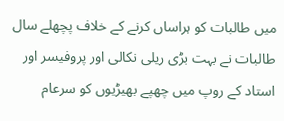میں طالبات کو ہراساں کرنے کے خلاف پچھلے سال طالبات نے بہت بڑی ریلی نکالی اور پروفیسر اور استاد کے روپ میں چھپے بھیڑیوں کو سرعام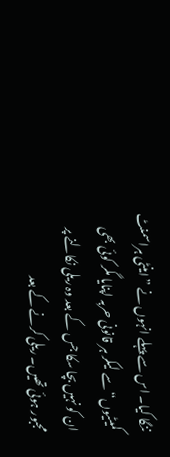ننگا کیا۔ اس سے پہلے انہوں نے ”اینٹی ہراسمنٹ کمیٹیوں“ سے لیکر ہر قانونی حربہ اپنایا مگر کوئی بھی ان کو نہیں بچا سکا جس کے بعد وہ ریلی نکالنے پر مجبور ہوئی تھیں۔ ریلی کرنے کے بعد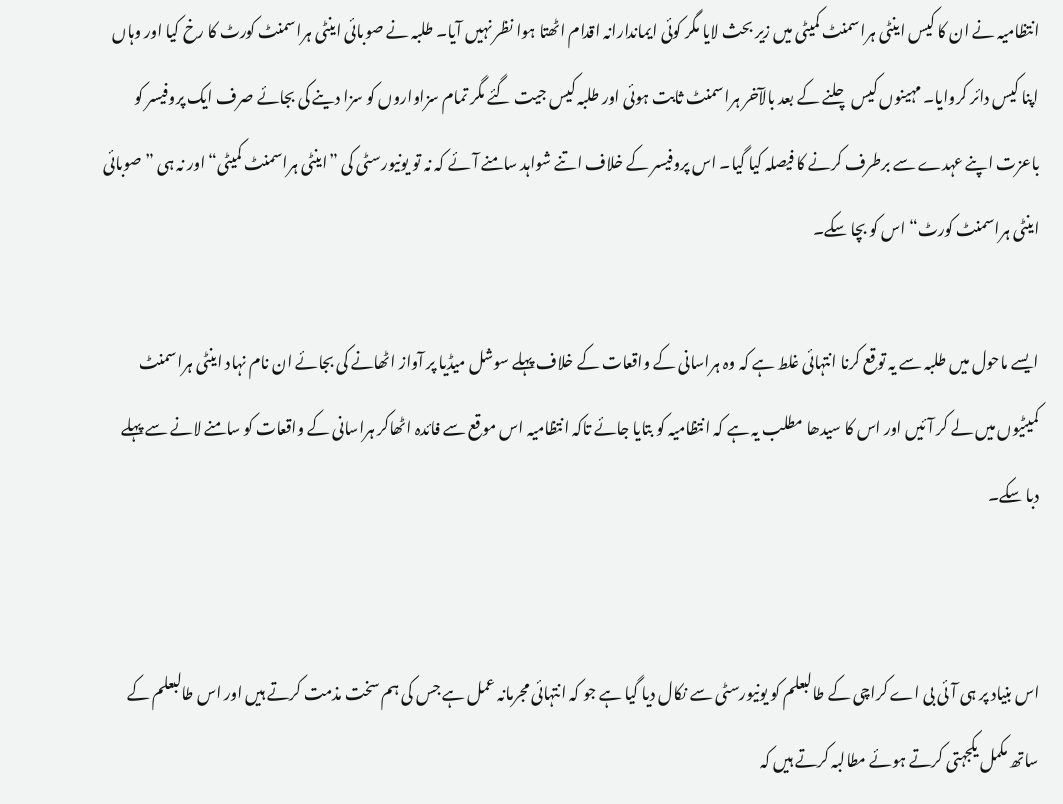انتظامیہ نے ان کا کیس اینٹی ہراسمنٹ کمیٹی میں زیر بحث لایا مگر کوئی ایماندارانہ اقدام اٹھتا ہوا نظر نہیں آیا۔ طلبہ نے صوبائی اینٹی ہراسمنٹ کورٹ کا رخ کیا اور وہاں اپنا کیس دائر کروایا۔ مہینوں کیس چلنے کے بعد بالآخر ہراسمنٹ ثابت ہوئی اور طلبہ کیس جیت گئے مگر تمام سزاواروں کو سزا دینے کی بجائے صرف ایک پروفیسر کو باعزت اپنے عہدے سے برطرف کرنے کا فیصلہ کیا گیا۔ اس پروفیسر کے خلاف اتنے شواہد سامنے آئے کہ نہ تو یونیورسٹی کی ”اینٹی ہراسمنٹ کمیٹی“ اور نہ ہی ”صوبائی اینٹی ہراسمنٹ کورٹ“ اس کو بچا سکے۔

ایسے ماحول میں طلبہ سے یہ توقع کرنا انتہائی غلط ہے کہ وہ ہراسانی کے واقعات کے خلاف پہلے سوشل میڈیا پر آواز اٹھانے کی بجائے ان نام نہاد اینٹی ہراسمنٹ کمیٹیوں میں لے کر آئیں اور اس کا سیدھا مطلب یہ ہے کہ انتظامیہ کو بتایا جائے تاکہ انتظامیہ اس موقع سے فائدہ اٹھاکر ہراسانی کے واقعات کو سامنے لانے سے پہلے دبا سکے۔


اس بنیاد پر ہی آئی بی اے کراچی کے طالبعلم کو یونیورسٹی سے نکال دیا گیا ہے جو کہ انتہائی مجرمانہ عمل ہے جس کی ہم سخت مذمت کرتے ہیں اور اس طالبعلم کے ساتھ مکمل یکجہتی کرتے ہوئے مطالبہ کرتے ہیں کہ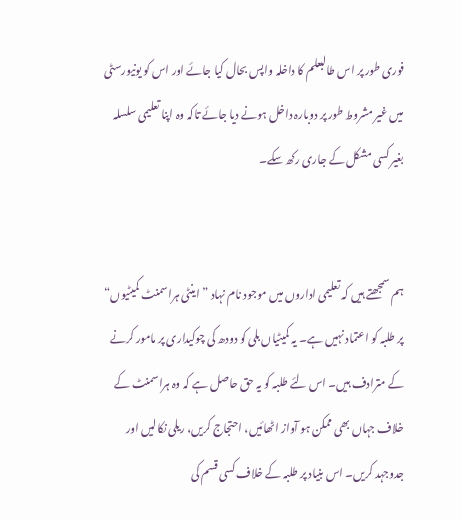فوری طور پر اس طالبعلم کا داخلہ واپس بحال کیا جائے اور اس کو یونیورسٹی میں غیر مشروط طور پر دوبارہ داخل ہونے دیا جائے تاکہ وہ اپنا تعلیمی سلسلہ بغیر کسی مشکل کے جاری رکھ سکے۔


ہم سمجھتے ہیں کہ تعلیمی اداروں میں موجود نام نہاد ”اینٹی ہراسمنٹ کمیٹیوں“ پر طلبہ کو اعتماد نہیں ہے۔ یہ کمیٹیاں بلی کو دودھ کی چوکیداری پر مامور کرنے کے مترادف ہیں۔ اس لئے طلبہ کو یہ حق حاصل ہے کہ وہ ہراسمنٹ کے خلاف جہاں بھی ممکن ہو آواز اٹھائیں، احتجاج کریں، ریلی نکالیں اور جدوجہد کریں۔ اس بنیاد پر طلبہ کے خلاف کسی قسم کی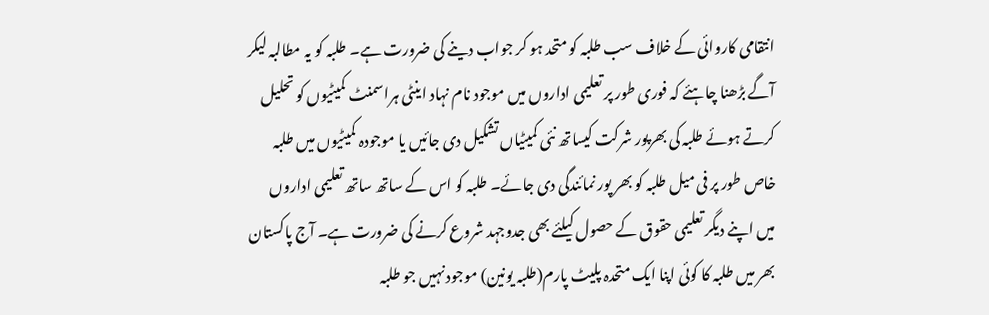انتقامی کاروائی کے خلاف سب طلبہ کو متحد ہو کر جواب دینے کی ضرورت ہے۔ طلبہ کو یہ مطالبہ لیکر آگے بڑھنا چاہئے کہ فوری طور پر تعلیمی اداروں میں موجود نام نہاد اینٹی ہراسمنٹ کمیٹیوں کو تحلیل کرتے ہوئے طلبہ کی بھرپور شرکت کیساتھ نئی کمیٹیاں تشکیل دی جائیں یا موجودہ کمیٹیوں میں طلبہ خاص طور پر فی میل طلبہ کو بھر پور نمائندگی دی جائے۔ طلبہ کو اس کے ساتھ ساتھ تعلیمی اداروں میں اپنے دیگر تعلیمی حقوق کے حصول کیلئے بھی جدوجہد شروع کرنے کی ضرورت ہے۔ آج پاکستان بھر میں طلبہ کا کوئی اپنا ایک متحدہ پلیٹ پارم(طلبہ یونین) موجود نہیں جو طلبہ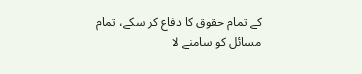کے تمام حقوق کا دفاع کر سکے، تمام مسائل کو سامنے لا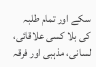سکے اور تمام طلبہ کی بلا کسی علاقائی، لسانی، مذہبی اور فرقہ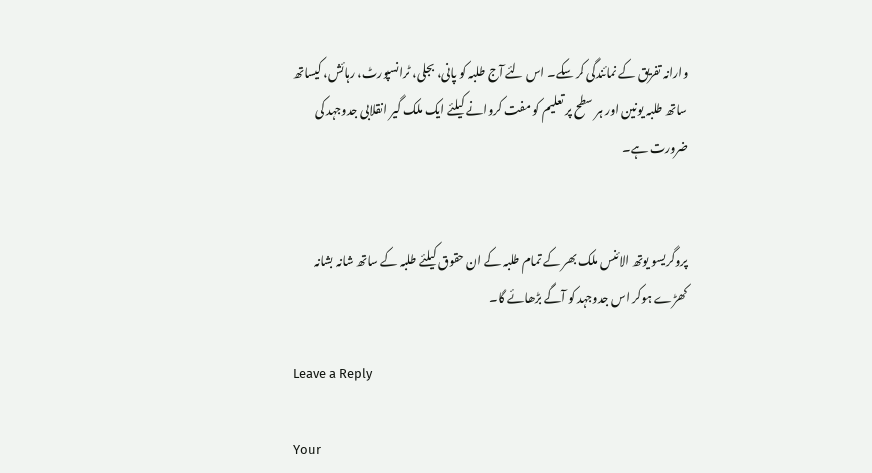وارانہ تفریق کے نمائندگی کر سکے۔ اس لئے آج طلبہ کو پانی، بجلی، ٹرانسپورٹ، رہائش، کیساتھ ساتھ طلبہ یونین اور ہر سطح پر تعلیم کو مفت کروانے کیلئے ایک ملک گیر انقلابی جدوجہد کی ضرورت ہے۔


پروگریسو یوتھ الائنس ملک بھر کے تمام طلبہ کے ان حقوق کیلئے طلبہ کے ساتھ شانہ بشانہ کھڑے ہوکر اس جدوجہد کو آگے بڑھائے گا۔

Leave a Reply

Your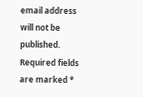email address will not be published. Required fields are marked *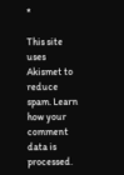*

This site uses Akismet to reduce spam. Learn how your comment data is processed.